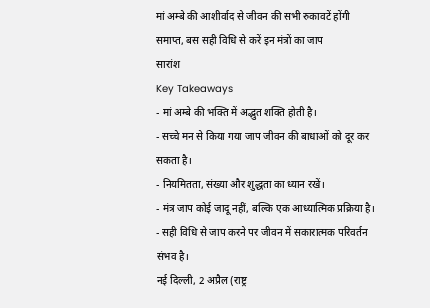मां अम्बे की आशीर्वाद से जीवन की सभी रुकावटें होंगी समाप्त, बस सही विधि से करें इन मंत्रों का जाप
सारांश
Key Takeaways
- मां अम्बे की भक्ति में अद्भुत शक्ति होती है।
- सच्चे मन से किया गया जाप जीवन की बाधाओं को दूर कर सकता है।
- नियमितता, संख्या और शुद्धता का ध्यान रखें।
- मंत्र जाप कोई जादू नहीं, बल्कि एक आध्यात्मिक प्रक्रिया है।
- सही विधि से जाप करने पर जीवन में सकारात्मक परिवर्तन संभव है।
नई दिल्ली, 2 अप्रैल (राष्ट्र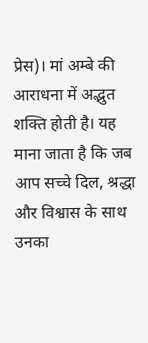प्रेस)। मां अम्बे की आराधना में अद्भुत शक्ति होती है। यह माना जाता है कि जब आप सच्चे दिल, श्रद्धा और विश्वास के साथ उनका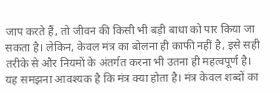जाप करते हैं, तो जीवन की किसी भी बड़ी बाधा को पार किया जा सकता है। लेकिन, केवल मंत्र का बोलना ही काफी नहीं है, इसे सही तरीके से और नियमों के अंतर्गत करना भी उतना ही महत्वपूर्ण है।
यह समझना आवश्यक है कि मंत्र क्या होता है। मंत्र केवल शब्दों का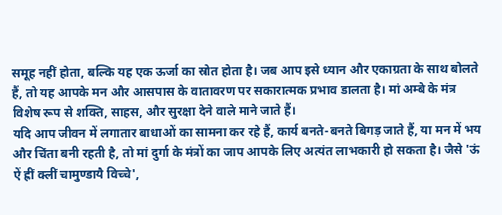समूह नहीं होता, बल्कि यह एक ऊर्जा का स्रोत होता है। जब आप इसे ध्यान और एकाग्रता के साथ बोलते हैं, तो यह आपके मन और आसपास के वातावरण पर सकारात्मक प्रभाव डालता है। मां अम्बे के मंत्र विशेष रूप से शक्ति, साहस, और सुरक्षा देने वाले माने जाते हैं।
यदि आप जीवन में लगातार बाधाओं का सामना कर रहे हैं, कार्य बनते-बनते बिगड़ जाते हैं, या मन में भय और चिंता बनी रहती है, तो मां दुर्गा के मंत्रों का जाप आपके लिए अत्यंत लाभकारी हो सकता है। जैसे 'ऊं ऐं ह्रीं क्लीं चामुण्डायै विच्चे',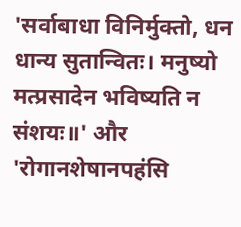'सर्वाबाधा विनिर्मुक्तो, धन धान्य सुतान्वितः। मनुष्यो मत्प्रसादेन भविष्यति न संशयः॥' और 'रोगानशेषानपहंसि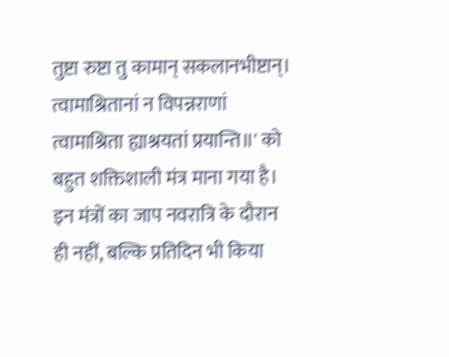तुष्टा रुष्टा तु कामान् सकलानभीष्टान्। त्वामाश्रितानां न विपन्नराणां त्वामाश्रिता ह्याश्रयतां प्रयान्ति॥' को बहुत शक्तिशाली मंत्र माना गया है। इन मंत्रों का जाप नवरात्रि के दौरान ही नहीं, बल्कि प्रतिदिन भी किया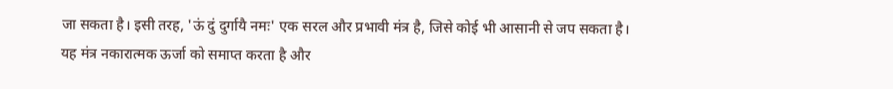जा सकता है। इसी तरह, 'ऊं दुं दुर्गायै नमः' एक सरल और प्रभावी मंत्र है, जिसे कोई भी आसानी से जप सकता है। यह मंत्र नकारात्मक ऊर्जा को समाप्त करता है और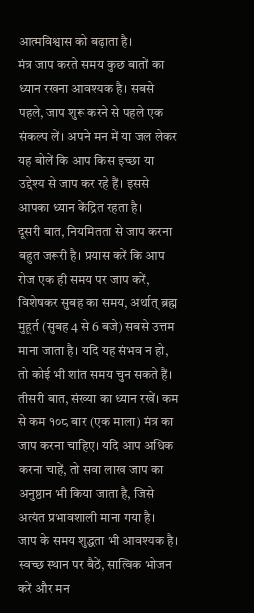आत्मविश्वास को बढ़ाता है।
मंत्र जाप करते समय कुछ बातों का ध्यान रखना आवश्यक है। सबसे पहले, जाप शुरू करने से पहले एक संकल्प लें। अपने मन में या जल लेकर यह बोलें कि आप किस इच्छा या उद्देश्य से जाप कर रहे हैं। इससे आपका ध्यान केंद्रित रहता है।
दूसरी बात, नियमितता से जाप करना बहुत जरूरी है। प्रयास करें कि आप रोज एक ही समय पर जाप करें, विशेषकर सुबह का समय, अर्थात् ब्रह्म मुहूर्त (सुबह 4 से 6 बजे) सबसे उत्तम माना जाता है। यदि यह संभव न हो, तो कोई भी शांत समय चुन सकते हैं।
तीसरी बात, संख्या का ध्यान रखें। कम से कम १०८ बार (एक माला) मंत्र का जाप करना चाहिए। यदि आप अधिक करना चाहें, तो सवा लाख जाप का अनुष्ठान भी किया जाता है, जिसे अत्यंत प्रभावशाली माना गया है।
जाप के समय शुद्धता भी आवश्यक है। स्वच्छ स्थान पर बैठें, सात्विक भोजन करें और मन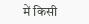में किसी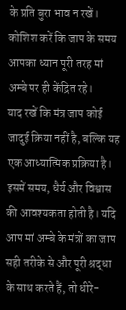के प्रति बुरा भाव न रखें। कोशिश करें कि जाप के समय आपका ध्यान पूरी तरह मां अम्बे पर ही केंद्रित रहे।
याद रखें कि मंत्र जाप कोई जादुई क्रिया नहीं है, बल्कि यह एक आध्यात्मिक प्रक्रिया है। इसमें समय, धैर्य और विश्वास की आवश्यकता होती है। यदि आप मां अम्बे के मंत्रों का जाप सही तरीके से और पूरी श्रद्धा के साथ करते हैं, तो धीरे-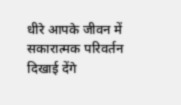धीरे आपके जीवन में सकारात्मक परिवर्तन दिखाई देंगे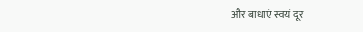और बाधाएं स्वयं दूर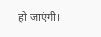हो जाएंगी।